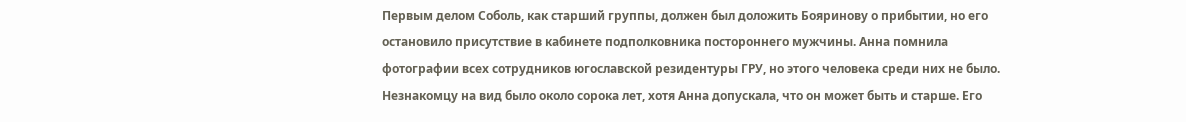Первым делом Соболь, как старший группы, должен был доложить Бояринову о прибытии, но его остановило присутствие в кабинете подполковника постороннего мужчины. Анна помнила фотографии всех сотрудников югославской резидентуры ГРУ, но этого человека среди них не было. Незнакомцу на вид было около сорока лет, хотя Анна допускала, что он может быть и старше. Его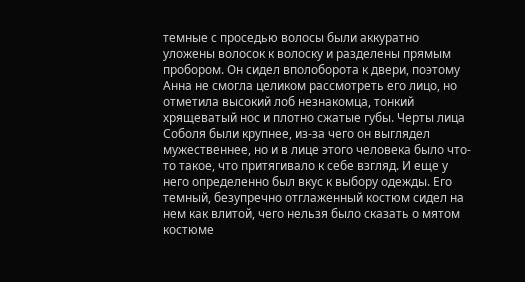темные с проседью волосы были аккуратно уложены волосок к волоску и разделены прямым пробором. Он сидел вполоборота к двери, поэтому Анна не смогла целиком рассмотреть его лицо, но отметила высокий лоб незнакомца, тонкий хрящеватый нос и плотно сжатые губы. Черты лица Соболя были крупнее, из-за чего он выглядел мужественнее, но и в лице этого человека было что-то такое, что притягивало к себе взгляд. И еще у него определенно был вкус к выбору одежды. Его темный, безупречно отглаженный костюм сидел на нем как влитой, чего нельзя было сказать о мятом костюме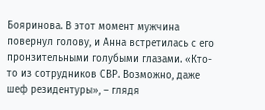Бояринова. В этот момент мужчина повернул голову, и Анна встретилась с его пронзительными голубыми глазами. «Кто-то из сотрудников СВР. Возможно, даже шеф резидентуры», – глядя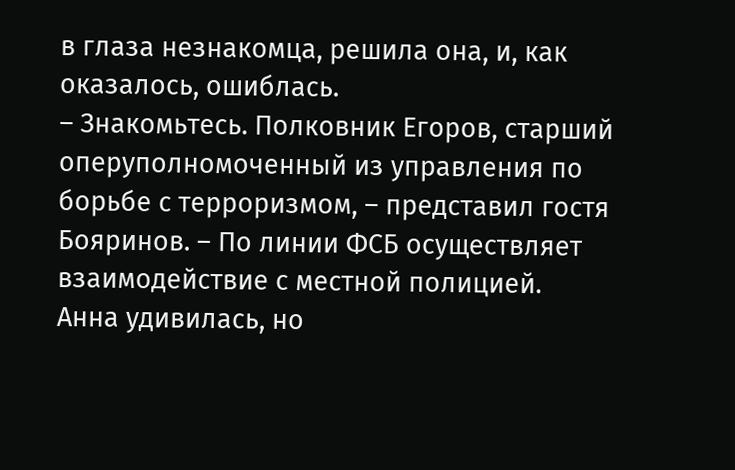в глаза незнакомца, решила она, и, как оказалось, ошиблась.
– Знакомьтесь. Полковник Егоров, старший оперуполномоченный из управления по борьбе с терроризмом, – представил гостя Бояринов. – По линии ФСБ осуществляет взаимодействие с местной полицией.
Анна удивилась, но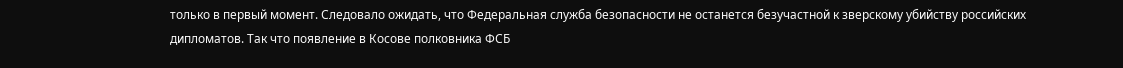только в первый момент. Следовало ожидать, что Федеральная служба безопасности не останется безучастной к зверскому убийству российских дипломатов. Так что появление в Косове полковника ФСБ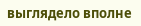выглядело вполне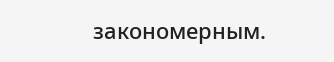закономерным.